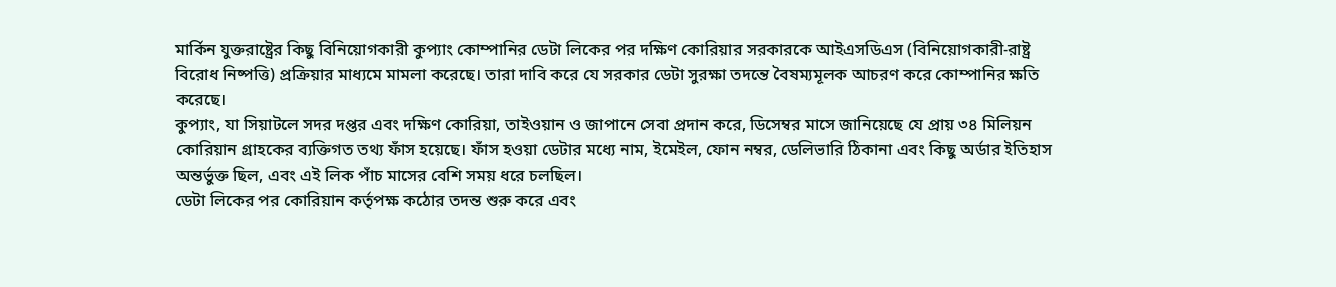মার্কিন যুক্তরাষ্ট্রের কিছু বিনিয়োগকারী কুপ্যাং কোম্পানির ডেটা লিকের পর দক্ষিণ কোরিয়ার সরকারকে আইএসডিএস (বিনিয়োগকারী‑রাষ্ট্র বিরোধ নিষ্পত্তি) প্রক্রিয়ার মাধ্যমে মামলা করেছে। তারা দাবি করে যে সরকার ডেটা সুরক্ষা তদন্তে বৈষম্যমূলক আচরণ করে কোম্পানির ক্ষতি করেছে।
কুপ্যাং, যা সিয়াটলে সদর দপ্তর এবং দক্ষিণ কোরিয়া, তাইওয়ান ও জাপানে সেবা প্রদান করে, ডিসেম্বর মাসে জানিয়েছে যে প্রায় ৩৪ মিলিয়ন কোরিয়ান গ্রাহকের ব্যক্তিগত তথ্য ফাঁস হয়েছে। ফাঁস হওয়া ডেটার মধ্যে নাম, ইমেইল, ফোন নম্বর, ডেলিভারি ঠিকানা এবং কিছু অর্ডার ইতিহাস অন্তর্ভুক্ত ছিল, এবং এই লিক পাঁচ মাসের বেশি সময় ধরে চলছিল।
ডেটা লিকের পর কোরিয়ান কর্তৃপক্ষ কঠোর তদন্ত শুরু করে এবং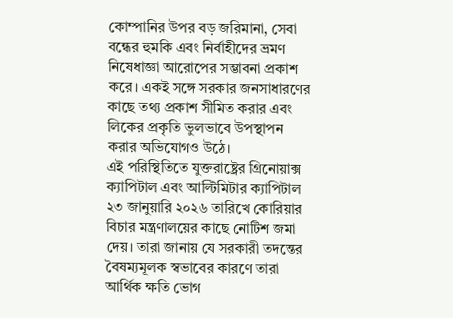কোম্পানির উপর বড় জরিমানা, সেবা বন্ধের হুমকি এবং নির্বাহীদের ভ্রমণ নিষেধাজ্ঞা আরোপের সম্ভাবনা প্রকাশ করে। একই সঙ্গে সরকার জনসাধারণের কাছে তথ্য প্রকাশ সীমিত করার এবং লিকের প্রকৃতি ভুলভাবে উপস্থাপন করার অভিযোগও উঠে।
এই পরিস্থিতিতে যুক্তরাষ্ট্রের গ্রিনোয়াক্স ক্যাপিটাল এবং আল্টিমিটার ক্যাপিটাল ২৩ জানুয়ারি ২০২৬ তারিখে কোরিয়ার বিচার মন্ত্রণালয়ের কাছে নোটিশ জমা দেয়। তারা জানায় যে সরকারী তদন্তের বৈষম্যমূলক স্বভাবের কারণে তারা আর্থিক ক্ষতি ভোগ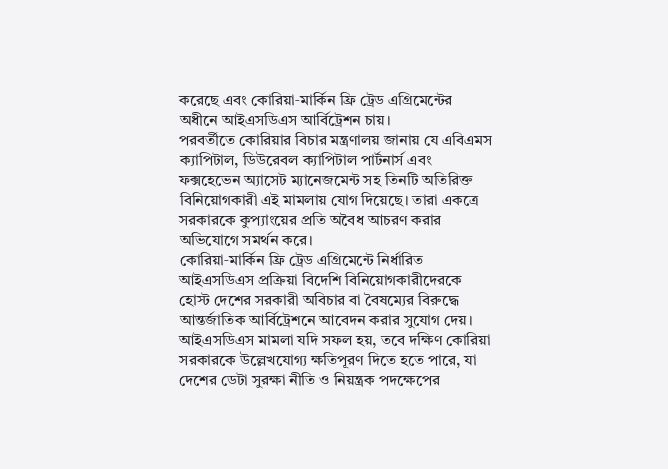করেছে এবং কোরিয়া‑মার্কিন ফ্রি ট্রেড এগ্রিমেন্টের অধীনে আইএসডিএস আর্বিট্রেশন চায়।
পরবর্তীতে কোরিয়ার বিচার মন্ত্রণালয় জানায় যে এবিএমস ক্যাপিটাল, ডিউরেবল ক্যাপিটাল পার্টনার্স এবং ফক্সহেভেন অ্যাসেট ম্যানেজমেন্ট সহ তিনটি অতিরিক্ত বিনিয়োগকারী এই মামলায় যোগ দিয়েছে। তারা একত্রে সরকারকে কুপ্যাংয়ের প্রতি অবৈধ আচরণ করার অভিযোগে সমর্থন করে।
কোরিয়া‑মার্কিন ফ্রি ট্রেড এগ্রিমেন্টে নির্ধারিত আইএসডিএস প্রক্রিয়া বিদেশি বিনিয়োগকারীদেরকে হোস্ট দেশের সরকারী অবিচার বা বৈষম্যের বিরুদ্ধে আন্তর্জাতিক আর্বিট্রেশনে আবেদন করার সুযোগ দেয়।
আইএসডিএস মামলা যদি সফল হয়, তবে দক্ষিণ কোরিয়া সরকারকে উল্লেখযোগ্য ক্ষতিপূরণ দিতে হতে পারে, যা দেশের ডেটা সুরক্ষা নীতি ও নিয়ন্ত্রক পদক্ষেপের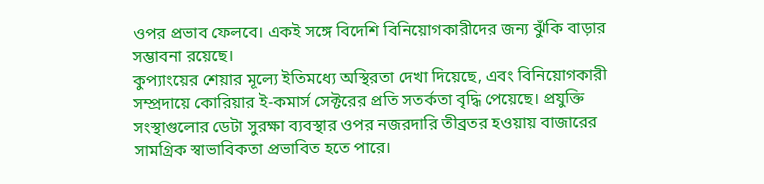ওপর প্রভাব ফেলবে। একই সঙ্গে বিদেশি বিনিয়োগকারীদের জন্য ঝুঁকি বাড়ার সম্ভাবনা রয়েছে।
কুপ্যাংয়ের শেয়ার মূল্যে ইতিমধ্যে অস্থিরতা দেখা দিয়েছে, এবং বিনিয়োগকারী সম্প্রদায়ে কোরিয়ার ই‑কমার্স সেক্টরের প্রতি সতর্কতা বৃদ্ধি পেয়েছে। প্রযুক্তি সংস্থাগুলোর ডেটা সুরক্ষা ব্যবস্থার ওপর নজরদারি তীব্রতর হওয়ায় বাজারের সামগ্রিক স্বাভাবিকতা প্রভাবিত হতে পারে।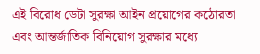এই বিরোধ ডেটা সুরক্ষা আইন প্রয়োগের কঠোরতা এবং আন্তর্জাতিক বিনিয়োগ সুরক্ষার মধ্যে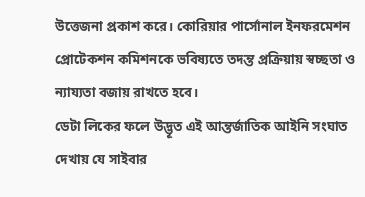উত্তেজনা প্রকাশ করে। কোরিয়ার পার্সোনাল ইনফরমেশন প্রোটেকশন কমিশনকে ভবিষ্যতে তদন্ত প্রক্রিয়ায় স্বচ্ছতা ও ন্যায্যতা বজায় রাখতে হবে।
ডেটা লিকের ফলে উদ্ভূত এই আন্তর্জাতিক আইনি সংঘাত দেখায় যে সাইবার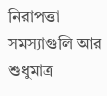নিরাপত্তা সমস্যাগুলি আর শুধুমাত্র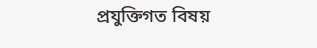প্রযুক্তিগত বিষয়